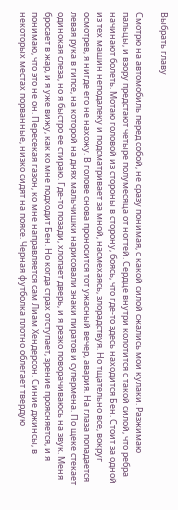Выбрать главу

Смотрю на автомобиль перед собой, не сразу понимая, с какой силой сжались мои кулаки. Разжимаю пальцы, и взору предстают четыре полумесяца от ногтей. Сердце внутри колотится с такой силой, что ребра начинают болеть. Мотаю головой из стороны в сторону, боясь, что где-то здесь находится Бен. Стоит за одной из тех машин неподалеку и подсматривает за мной, насмехаясь, злорадствуя. Но тщательно все, вокруг осмотрев, я нигде его не нахожу. В голове снова проносится тот ужасный вечер, авария. На глаза попадается левая рука в гипсе, на которой на днях мальчишки нарисовали знаки пиратов и супермена. По щеке стекает одинокая слеза, но я быстро ее стираю. Где-то позади, хлопает дверь, и я резко поворачиваюсь на звук. Меня бросает в жар, и я уже вижу, как ко мне подходит Бен. Но когда страх отступает, зрение проясняется, и я понимаю, что это не он. Пересекая газон, ко мне направляется сам Лиам Хендерсон. Синие джинсы, в некоторых местах порванные, низко сидят на поясе. Черная футболка плотно облегает твердую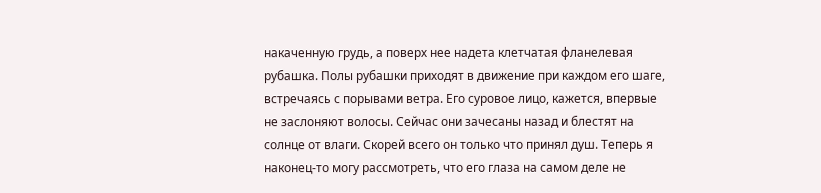накаченную грудь, а поверх нее надета клетчатая фланелевая рубашка. Полы рубашки приходят в движение при каждом его шаге, встречаясь с порывами ветра. Его суровое лицо, кажется, впервые не заслоняют волосы. Сейчас они зачесаны назад и блестят на солнце от влаги. Скорей всего он только что принял душ. Теперь я наконец-то могу рассмотреть, что его глаза на самом деле не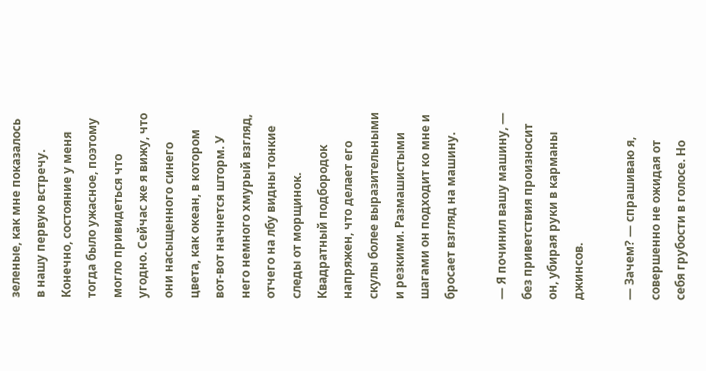зеленые, как мне показалось в нашу первую встречу. Конечно, состояние у меня тогда было ужасное, поэтому могло привидеться что угодно. Сейчас же я вижу, что они насыщенного синего цвета, как океан, в котором вот-вот начнется шторм. У него немного хмурый взгляд, отчего на лбу видны тонкие следы от морщинок. Квадратный подбородок напряжен, что делает его скулы более выразительными и резкими. Размашистыми шагами он подходит ко мне и бросает взгляд на машину.

— Я починил вашу машину, — без приветствия произносит он, убирая руки в карманы джинсов.

— Зачем? — спрашиваю я, совершенно не ожидая от себя грубости в голосе. Но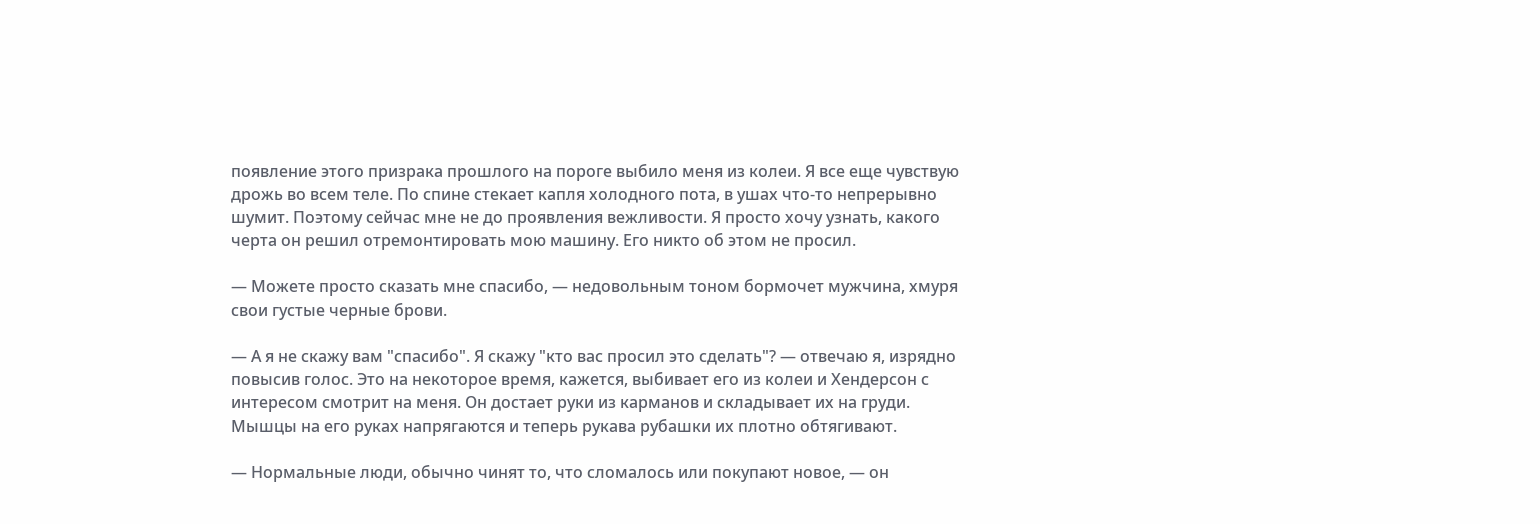появление этого призрака прошлого на пороге выбило меня из колеи. Я все еще чувствую дрожь во всем теле. По спине стекает капля холодного пота, в ушах что-то непрерывно шумит. Поэтому сейчас мне не до проявления вежливости. Я просто хочу узнать, какого черта он решил отремонтировать мою машину. Его никто об этом не просил.

— Можете просто сказать мне спасибо, — недовольным тоном бормочет мужчина, хмуря свои густые черные брови.

— А я не скажу вам "спасибо". Я скажу "кто вас просил это сделать"? — отвечаю я, изрядно повысив голос. Это на некоторое время, кажется, выбивает его из колеи и Хендерсон с интересом смотрит на меня. Он достает руки из карманов и складывает их на груди. Мышцы на его руках напрягаются и теперь рукава рубашки их плотно обтягивают.

— Нормальные люди, обычно чинят то, что сломалось или покупают новое, — он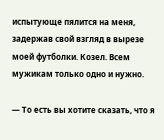испытующе пялится на меня, задержав свой взгляд в вырезе моей футболки. Козел. Всем мужикам только одно и нужно.

— То есть вы хотите сказать, что я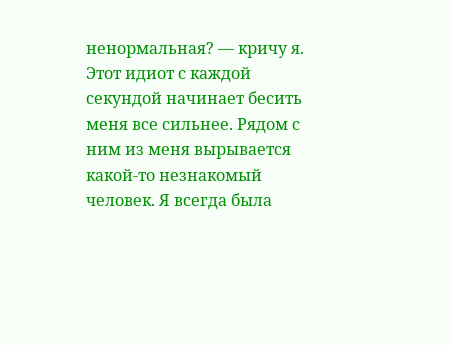ненормальная? — кричу я. Этот идиот с каждой секундой начинает бесить меня все сильнее. Рядом с ним из меня вырывается какой-то незнакомый человек. Я всегда была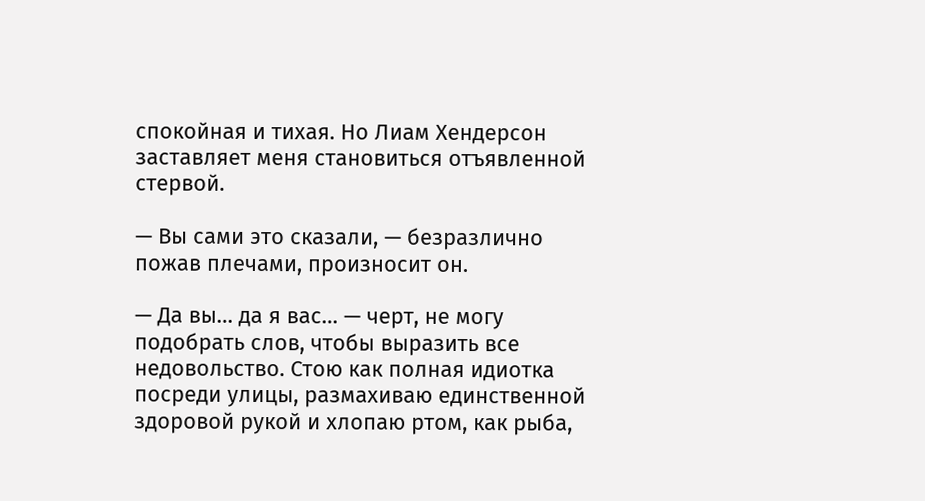спокойная и тихая. Но Лиам Хендерсон заставляет меня становиться отъявленной стервой.

— Вы сами это сказали, — безразлично пожав плечами, произносит он.

— Да вы… да я вас… — черт, не могу подобрать слов, чтобы выразить все недовольство. Стою как полная идиотка посреди улицы, размахиваю единственной здоровой рукой и хлопаю ртом, как рыба,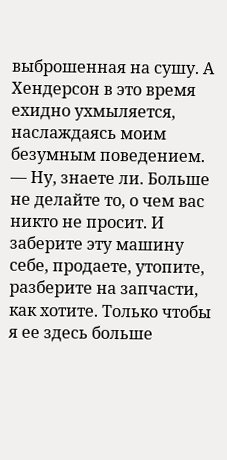выброшенная на сушу. А Хендерсон в это время ехидно ухмыляется, наслаждаясь моим безумным поведением. — Ну, знаете ли. Больше не делайте то, о чем вас никто не просит. И заберите эту машину себе, продаете, утопите, разберите на запчасти, как хотите. Только чтобы я ее здесь больше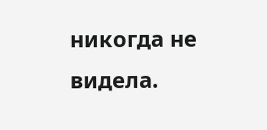никогда не видела.